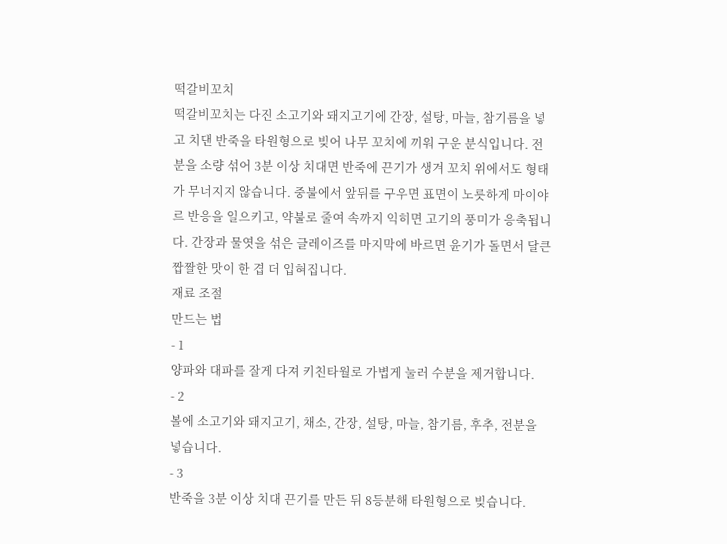떡갈비꼬치
떡갈비꼬치는 다진 소고기와 돼지고기에 간장, 설탕, 마늘, 참기름을 넣고 치댄 반죽을 타원형으로 빚어 나무 꼬치에 끼워 구운 분식입니다. 전분을 소량 섞어 3분 이상 치대면 반죽에 끈기가 생겨 꼬치 위에서도 형태가 무너지지 않습니다. 중불에서 앞뒤를 구우면 표면이 노릇하게 마이야르 반응을 일으키고, 약불로 줄여 속까지 익히면 고기의 풍미가 응축됩니다. 간장과 물엿을 섞은 글레이즈를 마지막에 바르면 윤기가 돌면서 달큰짭짤한 맛이 한 겹 더 입혀집니다.
재료 조절
만드는 법
- 1
양파와 대파를 잘게 다져 키친타월로 가볍게 눌러 수분을 제거합니다.
- 2
볼에 소고기와 돼지고기, 채소, 간장, 설탕, 마늘, 참기름, 후추, 전분을 넣습니다.
- 3
반죽을 3분 이상 치대 끈기를 만든 뒤 8등분해 타원형으로 빚습니다.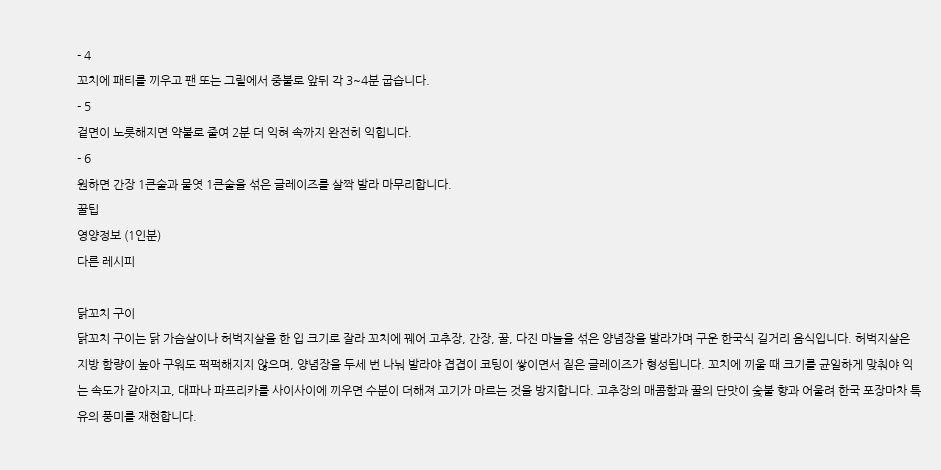- 4
꼬치에 패티를 끼우고 팬 또는 그릴에서 중불로 앞뒤 각 3~4분 굽습니다.
- 5
겉면이 노릇해지면 약불로 줄여 2분 더 익혀 속까지 완전히 익힙니다.
- 6
원하면 간장 1큰술과 물엿 1큰술을 섞은 글레이즈를 살짝 발라 마무리합니다.
꿀팁
영양정보 (1인분)
다른 레시피

닭꼬치 구이
닭꼬치 구이는 닭 가슴살이나 허벅지살을 한 입 크기로 잘라 꼬치에 꿰어 고추장, 간장, 꿀, 다진 마늘을 섞은 양념장을 발라가며 구운 한국식 길거리 음식입니다. 허벅지살은 지방 함량이 높아 구워도 퍽퍽해지지 않으며, 양념장을 두세 번 나눠 발라야 겹겹이 코팅이 쌓이면서 짙은 글레이즈가 형성됩니다. 꼬치에 끼울 때 크기를 균일하게 맞춰야 익는 속도가 같아지고, 대파나 파프리카를 사이사이에 끼우면 수분이 더해져 고기가 마르는 것을 방지합니다. 고추장의 매콤함과 꿀의 단맛이 숯불 향과 어울려 한국 포장마차 특유의 풍미를 재현합니다.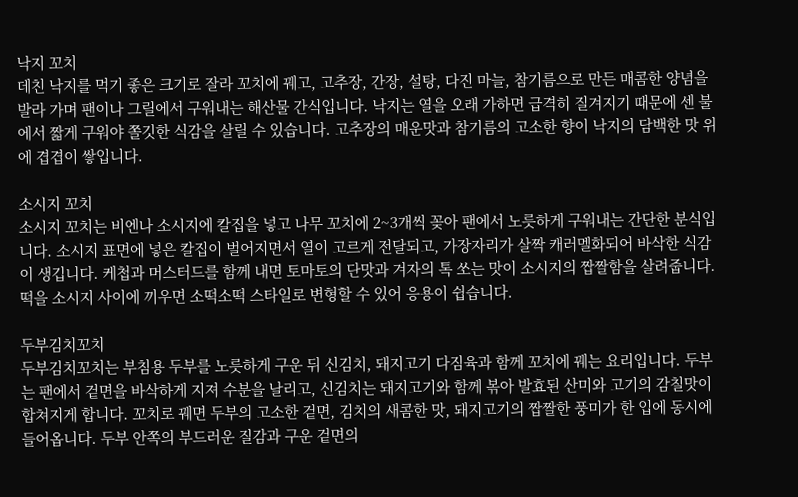낙지 꼬치
데친 낙지를 먹기 좋은 크기로 잘라 꼬치에 꿰고, 고추장, 간장, 설탕, 다진 마늘, 참기름으로 만든 매콤한 양념을 발라 가며 팬이나 그릴에서 구워내는 해산물 간식입니다. 낙지는 열을 오래 가하면 급격히 질겨지기 때문에 센 불에서 짧게 구워야 쫄깃한 식감을 살릴 수 있습니다. 고추장의 매운맛과 참기름의 고소한 향이 낙지의 담백한 맛 위에 겹겹이 쌓입니다.

소시지 꼬치
소시지 꼬치는 비엔나 소시지에 칼집을 넣고 나무 꼬치에 2~3개씩 꽂아 팬에서 노릇하게 구워내는 간단한 분식입니다. 소시지 표면에 넣은 칼집이 벌어지면서 열이 고르게 전달되고, 가장자리가 살짝 캐러멜화되어 바삭한 식감이 생깁니다. 케첩과 머스터드를 함께 내면 토마토의 단맛과 겨자의 톡 쏘는 맛이 소시지의 짭짤함을 살려줍니다. 떡을 소시지 사이에 끼우면 소떡소떡 스타일로 변형할 수 있어 응용이 쉽습니다.

두부김치꼬치
두부김치꼬치는 부침용 두부를 노릇하게 구운 뒤 신김치, 돼지고기 다짐육과 함께 꼬치에 꿰는 요리입니다. 두부는 팬에서 겉면을 바삭하게 지져 수분을 날리고, 신김치는 돼지고기와 함께 볶아 발효된 산미와 고기의 감칠맛이 합쳐지게 합니다. 꼬치로 꿰면 두부의 고소한 겉면, 김치의 새콤한 맛, 돼지고기의 짭짤한 풍미가 한 입에 동시에 들어옵니다. 두부 안쪽의 부드러운 질감과 구운 겉면의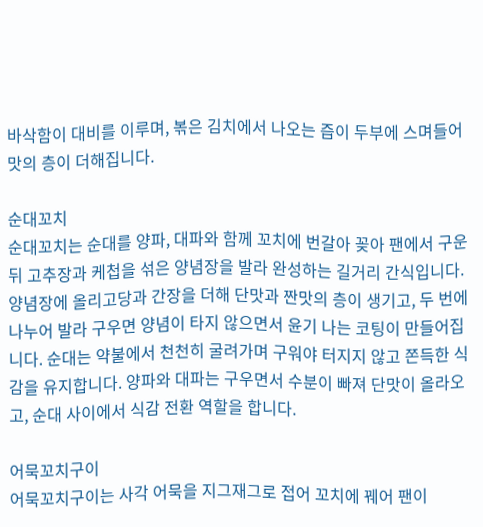바삭함이 대비를 이루며, 볶은 김치에서 나오는 즙이 두부에 스며들어 맛의 층이 더해집니다.

순대꼬치
순대꼬치는 순대를 양파, 대파와 함께 꼬치에 번갈아 꽂아 팬에서 구운 뒤 고추장과 케첩을 섞은 양념장을 발라 완성하는 길거리 간식입니다. 양념장에 올리고당과 간장을 더해 단맛과 짠맛의 층이 생기고, 두 번에 나누어 발라 구우면 양념이 타지 않으면서 윤기 나는 코팅이 만들어집니다. 순대는 약불에서 천천히 굴려가며 구워야 터지지 않고 쫀득한 식감을 유지합니다. 양파와 대파는 구우면서 수분이 빠져 단맛이 올라오고, 순대 사이에서 식감 전환 역할을 합니다.

어묵꼬치구이
어묵꼬치구이는 사각 어묵을 지그재그로 접어 꼬치에 꿰어 팬이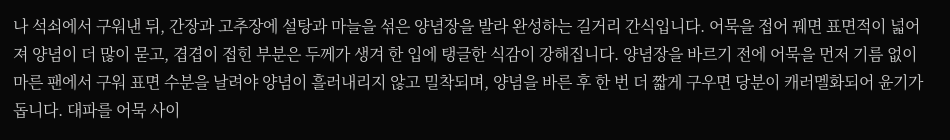나 석쇠에서 구워낸 뒤, 간장과 고추장에 설탕과 마늘을 섞은 양념장을 발라 완성하는 길거리 간식입니다. 어묵을 접어 꿰면 표면적이 넓어져 양념이 더 많이 묻고, 겹겹이 접힌 부분은 두께가 생겨 한 입에 탱글한 식감이 강해집니다. 양념장을 바르기 전에 어묵을 먼저 기름 없이 마른 팬에서 구워 표면 수분을 날려야 양념이 흘러내리지 않고 밀착되며, 양념을 바른 후 한 번 더 짧게 구우면 당분이 캐러멜화되어 윤기가 돕니다. 대파를 어묵 사이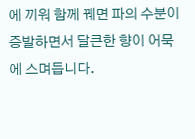에 끼워 함께 꿰면 파의 수분이 증발하면서 달큰한 향이 어묵에 스며듭니다.